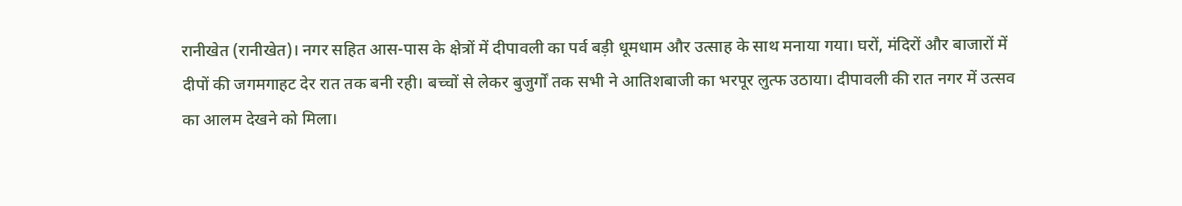रानीखेत (रानीखेत)। नगर सहित आस-पास के क्षेत्रों में दीपावली का पर्व बड़ी धूमधाम और उत्साह के साथ मनाया गया। घरों, मंदिरों और बाजारों में दीपों की जगमगाहट देर रात तक बनी रही। बच्चों से लेकर बुजुर्गों तक सभी ने आतिशबाजी का भरपूर लुत्फ उठाया। दीपावली की रात नगर में उत्सव का आलम देखने को मिला।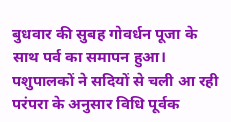बुधवार की सुबह गोवर्धन पूजा के साथ पर्व का समापन हुआ। पशुपालकों ने सदियों से चली आ रही परंपरा के अनुसार विधि पूर्वक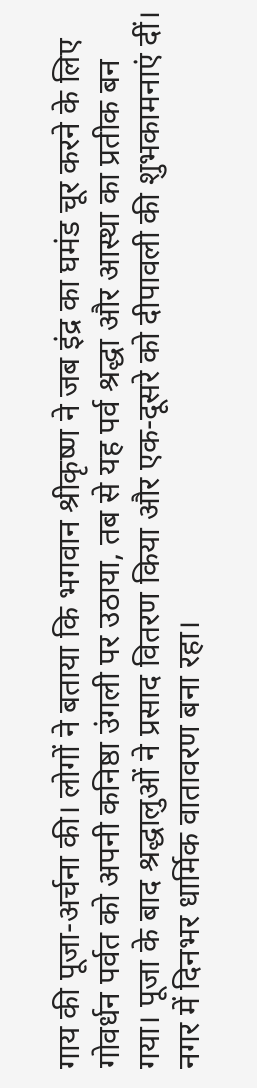गाय की पूजा-अर्चना की। लोगों ने बताया कि भगवान श्रीकृष्ण ने जब इंद्र का घमंड चूर करने के लिए गोवर्धन पर्वत को अपनी कनिष्ठा उंगली पर उठाया, तब से यह पर्व श्रद्धा और आस्था का प्रतीक बन गया। पूजा के बाद श्रद्धालुओं ने प्रसाद वितरण किया और एक-दूसरे को दीपावली की शुभकामनाएं दीं।
नगर में दिनभर धार्मिक वातावरण बना रहा।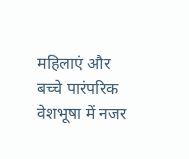महिलाएं और बच्चे पारंपरिक वेशभूषा में नजर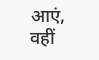आएं, वहीं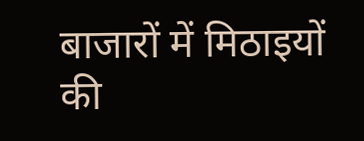बाजारों में मिठाइयों की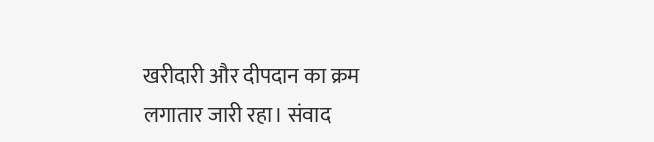खरीदारी और दीपदान का क्रम लगातार जारी रहा। संवाद